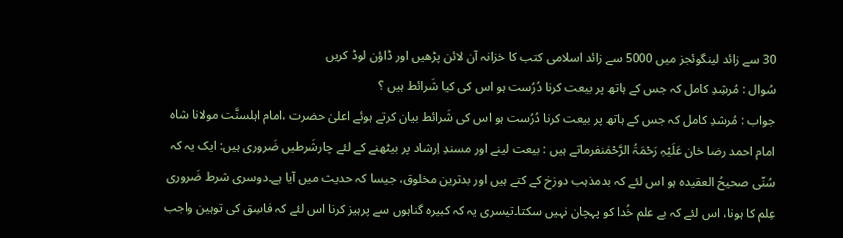30 سے زائد لینگوئجز میں 5000 سے زائد اسلامی کتب کا خزانہ آن لائن پڑھیں اور ڈاؤن لوڈ کریں
سُوال : مُرشِدِ کامل کہ جس کے ہاتھ پر بیعت کرنا دُرُست ہو اس کی کیا شَرائط ہیں ؟
جواب : مُرشدِ کامل کہ جس کے ہاتھ پر بیعت کرنا دُرُست ہو اس کی شَرائط بیان کرتے ہوئے اعلیٰ حضرت ،امام اہلسنَّت مولانا شاہ امام احمد رضا خان عَلَیْہِ رَحْمَۃُ الرَّحْمٰنفرماتے ہیں : بیعت لینے اور مسندِ اِرشاد پر بیٹھنے کے لئے چارشَرطیں ضَروری ہیں: ایک یہ کہ سُنّی صحیحُ العقیدہ ہو اس لئے کہ بدمذہب دوزخ کے کتے ہیں اور بدترین مخلوق، جیسا کہ حدیث میں آیا ہے۔دوسری شرط ضَروری عِلم کا ہونا، اس لئے کہ بے علم خُدا کو پہچان نہیں سکتا۔تیسری یہ کہ کبیرہ گناہوں سے پرہیز کرنا اس لئے کہ فاسِق کی توہین واجب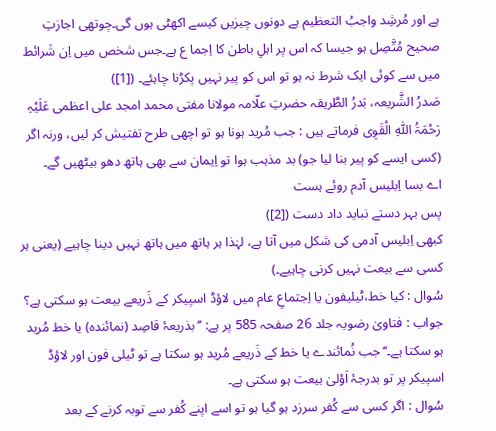ہے اور مُرشِد واجبُ التعظیم ہے دونوں چیزیں کیسے اکھٹی ہوں گی۔چوتھی اجازتِ صحیح مُتَّصِل ہو جیسا کہ اس پر اہلِ باطن کا اِجما ع ہے۔جس شخص میں اِن شَرائط میں سے کوئی ایک شرط نہ ہو تو اس کو پیر نہیں پکڑنا چاہئے۔ ([1])
صَدرُ الشَّریعہ، بَدرُ الطَّریقہ حضرتِ علّامہ مولانا مفتی محمد امجد علی اعظمی عَلَیْہِ رَحْمَۃُ اللّٰہِ الْقَوِی فرماتے ہیں : جب مُرید ہونا ہو تو اچھی طرح تفتیش کر لیں، ورنہ اگر (کسی ایسے کو پیر بنا لیا جو) بد مذہب ہوا تو اِیمان سے بھی ہاتھ دھو بیٹھیں گے۔
اے بسا اِبلیس آدم روئے ہست
پس بہر دستے نباید داد دست ([2])
کبھی اِبلیس آدمی کی شکل میں آتا ہے، لہٰذا ہر ہاتھ میں ہاتھ نہیں دینا چاہیے (یعنی ہر کسی سے بیعت نہیں کرنی چاہیے۔)
سُوال : کیا خط،ٹیلیفون یا اِجتماعِ عام میں لاؤڈ اسپیکر کے ذَریعے بیعت ہو سکتی ہے؟
جواب : فتاویٰ رضویہ جلد 26 صفحہ 585 پر ہے: ’’بذریعۂ قاصِد (نمائندہ) یا خط مُرید ہو سکتا ہے۔‘‘جب نُمائندے یا خط کے ذَریعے مُرید ہو سکتا ہے تو ٹیلی فون اور لاؤڈ اسپیکر پر تو بدرجۂ اَوْلیٰ بیعت ہو سکتی ہے۔
سُوال : اگر کسی سے کُفر سرزد ہو گیا ہو تو اسے اپنے کُفر سے توبہ کرنے کے بعد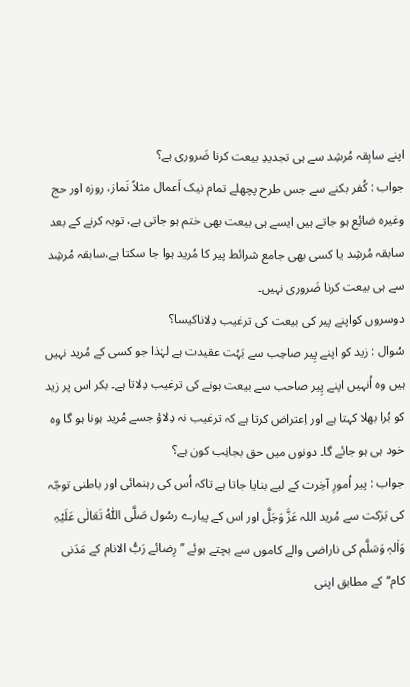اپنے سابِقہ مُرشِد سے ہی تجدیدِ بیعت کرنا ضَروری ہے؟
جواب : کُفر بکنے سے جس طرح پچھلے تمام نیک اَعمال مثلاً نَماز، روزہ اور حج وغیرہ ضائِع ہو جاتے ہیں ایسے ہی بیعت بھی ختم ہو جاتی ہے، توبہ کرنے کے بعد سابقہ مُرشِد یا کسی بھی جامع شرائط پیر کا مُرید ہوا جا سکتا ہے،سابقہ مُرشِد سے ہی بیعت کرنا ضَروری نہیں۔
دوسروں کواپنے پیر کی بیعت کی ترغیب دِلاناکیسا؟
سُوال : زید کو اپنے پِیر صاحِب سے بَہُت عقیدت ہے لہٰذا جو کسی کے مُرید نہیں ہیں وہ اُنہیں اپنے پِیر صاحب سے بیعت ہونے کی ترغیب دِلاتا ہے۔ بکر اس پر زید کو بُرا بھلا کہتا ہے اور اِعتراض کرتا ہے کہ ترغیب نہ دِلاؤ جسے مُرید ہونا ہو گا وہ خود ہی ہو جائے گا۔ دونوں میں حق بجانِب کون ہے؟
جواب : پیر اُمورِ آخِرت کے لیے بنایا جاتا ہے تاکہ اُس کی رہنمائی اور باطنی توجّہ کی بَرَکت سے مُرید اللہ عَزَّ وَجَلَّ اور اس کے پیارے رسُول صَلَّی اللّٰہُ تَعَالٰی عَلَیْہِ وَاٰلہٖ وَسَلَّم کی ناراضی والے کاموں سے بچتے ہوئے ’’رِضائے رَبُّ الانام کے مَدَنی کام‘‘کے مطابق اپنی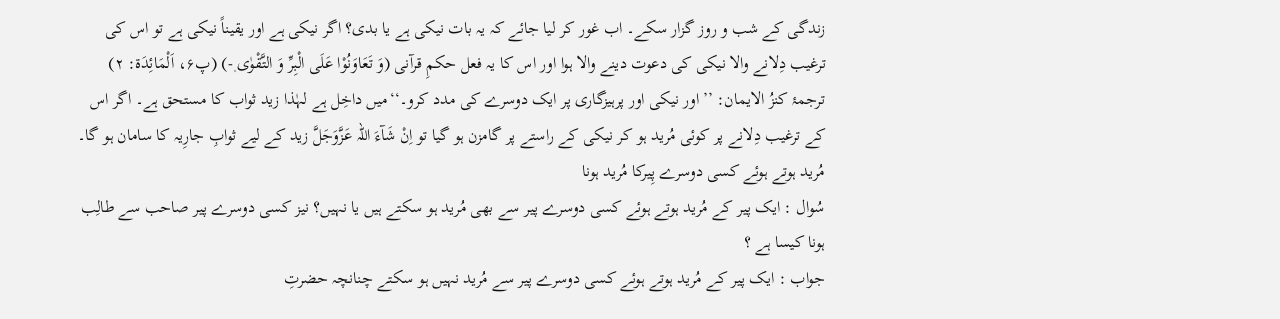زندگی کے شب و روز گزار سکے۔ اب غور کر لیا جائے کہ یہ بات نیکی ہے یا بدی؟ اگر نیکی ہے اور یقیناً نیکی ہے تو اس کی ترغیب دِلانے والا نیکی کی دعوت دینے والا ہوا اور اس کا یہ فعل حکمِ قرآنی (وَ تَعَاوَنُوْا عَلَى الْبِرِّ وَ التَّقْوٰى ۪-) (پ۶، اَلْمَائِدَة: ۲) ترجمۂ کنزُ الایمان: ’’اور نیکی اور پرہیزگاری پر ایک دوسرے کی مدد کرو۔‘‘میں داخِل ہے لہٰذا زید ثواب کا مستحق ہے۔ اگر اس کے ترغیب دِلانے پر کوئی مُرید ہو کر نیکی کے راستے پر گامزن ہو گیا تو اِنْ شَآءَ اللہ عَزَّوَجَلَّ زید کے لیے ثوابِ جارِیہ کا سامان ہو گا۔
مُرید ہوتے ہوئے کسی دوسرے پِیرکا مُرید ہونا
سُوال : ایک پیر کے مُرید ہوتے ہوئے کسی دوسرے پیر سے بھی مُرید ہو سکتے ہیں یا نہیں؟ نیز کسی دوسرے پیر صاحب سے طالِب ہونا کیسا ہے ؟
جواب : ایک پیر کے مُرید ہوتے ہوئے کسی دوسرے پیر سے مُرید نہیں ہو سکتے چنانچہ حضرتِ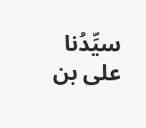سیِّدُنا علی بن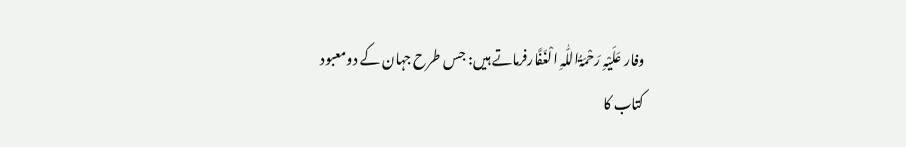وفار عَلَیْہِ رَحْمَۃُاللّٰہِ الْغَفَّارفرماتے ہیں: جس طرح جہان کے دومعبود
کتاب کا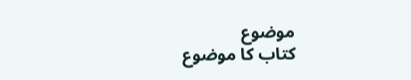موضوع
کتاب کا موضوع